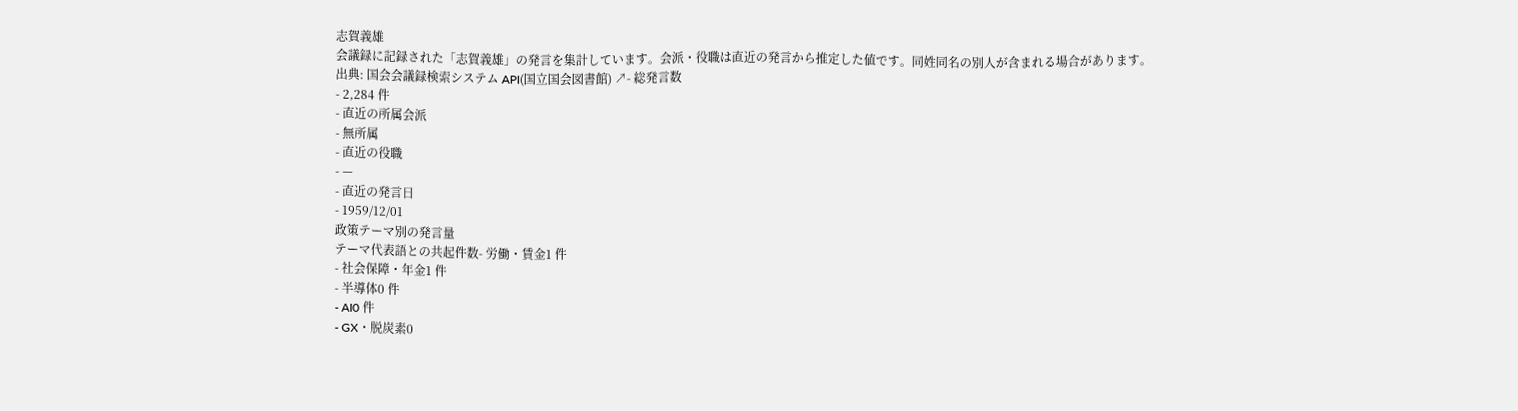志賀義雄
会議録に記録された「志賀義雄」の発言を集計しています。会派・役職は直近の発言から推定した値です。同姓同名の別人が含まれる場合があります。
出典: 国会会議録検索システム API(国立国会図書館) ↗- 総発言数
- 2,284 件
- 直近の所属会派
- 無所属
- 直近の役職
- —
- 直近の発言日
- 1959/12/01
政策テーマ別の発言量
テーマ代表語との共起件数- 労働・賃金1 件
- 社会保障・年金1 件
- 半導体0 件
- AI0 件
- GX・脱炭素0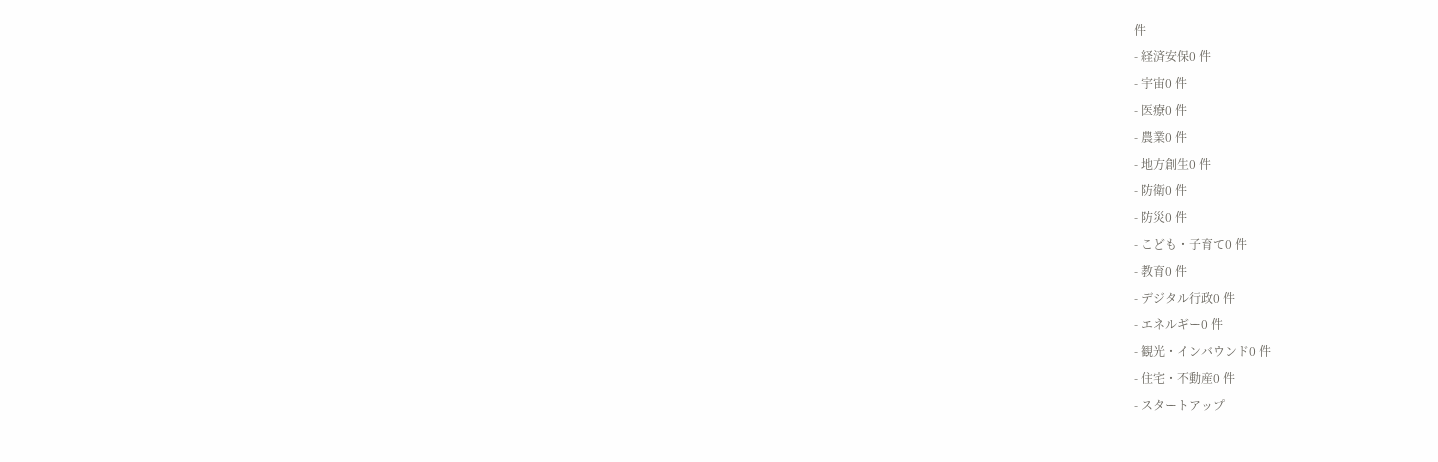件
- 経済安保0 件
- 宇宙0 件
- 医療0 件
- 農業0 件
- 地方創生0 件
- 防衛0 件
- 防災0 件
- こども・子育て0 件
- 教育0 件
- デジタル行政0 件
- エネルギー0 件
- 観光・インバウンド0 件
- 住宅・不動産0 件
- スタートアップ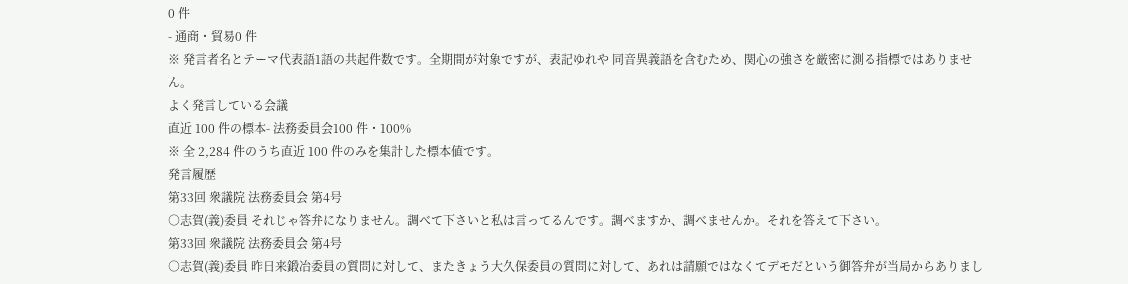0 件
- 通商・貿易0 件
※ 発言者名とテーマ代表語1語の共起件数です。全期間が対象ですが、表記ゆれや 同音異義語を含むため、関心の強さを厳密に測る指標ではありません。
よく発言している会議
直近 100 件の標本- 法務委員会100 件・100%
※ 全 2,284 件のうち直近 100 件のみを集計した標本値です。
発言履歴
第33回 衆議院 法務委員会 第4号
○志賀(義)委員 それじゃ答弁になりません。調べて下さいと私は言ってるんです。調べますか、調べませんか。それを答えて下さい。
第33回 衆議院 法務委員会 第4号
○志賀(義)委員 昨日来鍛冶委員の質問に対して、またきょう大久保委員の質問に対して、あれは請願ではなくてデモだという御答弁が当局からありまし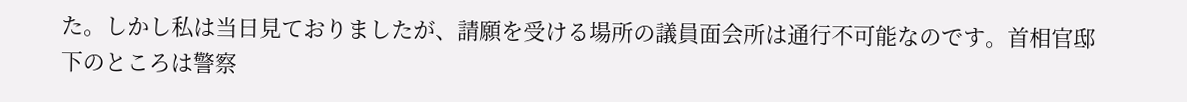た。しかし私は当日見ておりましたが、請願を受ける場所の議員面会所は通行不可能なのです。首相官邸下のところは警察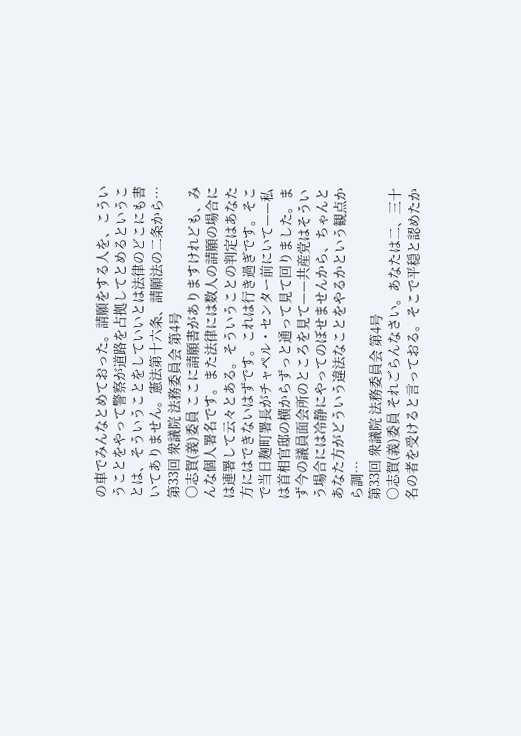の車でみんなとめておった。請願をする人を、こういうことをやって警察が道路を占拠してとめるということは、そういうことをしていいとは法律のどこにも書いてありません。憲法第十六条、請願法の二条から…
第33回 衆議院 法務委員会 第4号
○志賀(義)委員 ここに請願書がありますけれども、みんな個人署名です。また法律には数人の請願の場合には連署して云々とある。そういうことの判定はあなた方にはできないはずです。これは行き過ぎです。そこで当日麹町署長がチャペル・センター前にいて——私は首相官邸の横からずっと通って見て回りました。まず今の議員面会所のところを見て——共産党はそういう場合には冷静にやってのぼせませんから、ちゃんとあなた方がどういう違法なことをやるかという観点から調…
第33回 衆議院 法務委員会 第4号
○志賀(義)委員 それごらんなさい。あなたは二、三十名の者を受けると言っておる。そこで平穏と認めたか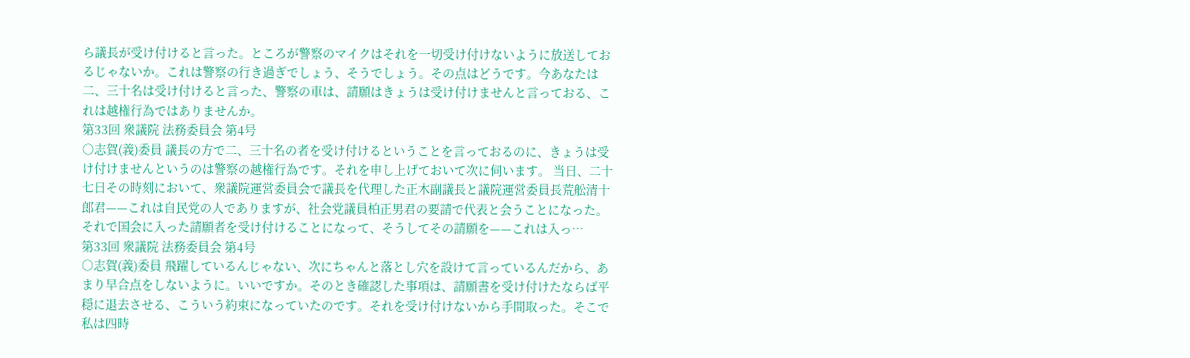ら議長が受け付けると言った。ところが警察のマイクはそれを一切受け付けないように放送しておるじゃないか。これは警察の行き過ぎでしょう、そうでしょう。その点はどうです。今あなたは二、三十名は受け付けると言った、警察の車は、請願はきょうは受け付けませんと言っておる、これは越権行為ではありませんか。
第33回 衆議院 法務委員会 第4号
○志賀(義)委員 議長の方で二、三十名の者を受け付けるということを言っておるのに、きょうは受け付けませんというのは警察の越権行為です。それを申し上げておいて次に伺います。 当日、二十七日その時刻において、衆議院運営委員会で議長を代理した正木副議長と議院運営委員長荒舩清十郎君——これは自民党の人でありますが、社会党議員柏正男君の要請で代表と会うことになった。それで国会に入った請願者を受け付けることになって、そうしてその請願を——これは入っ…
第33回 衆議院 法務委員会 第4号
○志賀(義)委員 飛躍しているんじゃない、次にちゃんと落とし穴を設けて言っているんだから、あまり早合点をしないように。いいですか。そのとき確認した事項は、請願書を受け付けたならば平穏に退去させる、こういう約束になっていたのです。それを受け付けないから手間取った。そこで私は四時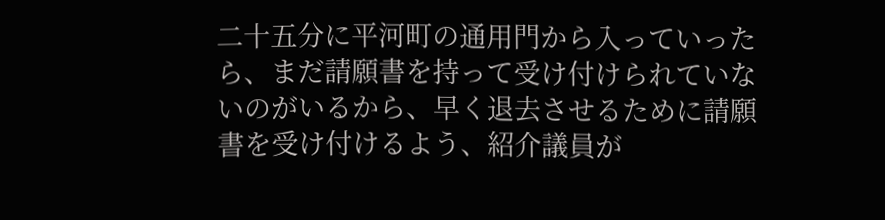二十五分に平河町の通用門から入っていったら、まだ請願書を持って受け付けられていないのがいるから、早く退去させるために請願書を受け付けるよう、紹介議員が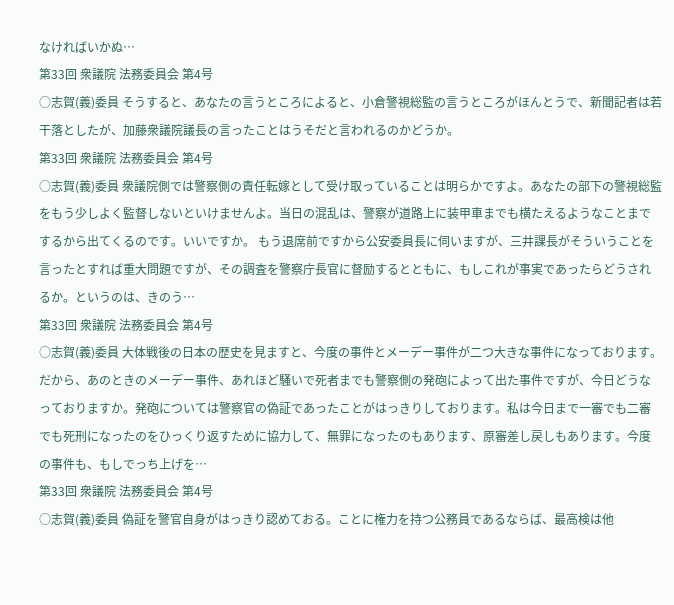なければいかぬ…
第33回 衆議院 法務委員会 第4号
○志賀(義)委員 そうすると、あなたの言うところによると、小倉警視総監の言うところがほんとうで、新聞記者は若干落としたが、加藤衆議院議長の言ったことはうそだと言われるのかどうか。
第33回 衆議院 法務委員会 第4号
○志賀(義)委員 衆議院側では警察側の責任転嫁として受け取っていることは明らかですよ。あなたの部下の警視総監をもう少しよく監督しないといけませんよ。当日の混乱は、警察が道路上に装甲車までも横たえるようなことまでするから出てくるのです。いいですか。 もう退席前ですから公安委員長に伺いますが、三井課長がそういうことを言ったとすれば重大問題ですが、その調査を警察庁長官に督励するとともに、もしこれが事実であったらどうされるか。というのは、きのう…
第33回 衆議院 法務委員会 第4号
○志賀(義)委員 大体戦後の日本の歴史を見ますと、今度の事件とメーデー事件が二つ大きな事件になっております。だから、あのときのメーデー事件、あれほど騒いで死者までも警察側の発砲によって出た事件ですが、今日どうなっておりますか。発砲については警察官の偽証であったことがはっきりしております。私は今日まで一審でも二審でも死刑になったのをひっくり返すために協力して、無罪になったのもあります、原審差し戻しもあります。今度の事件も、もしでっち上げを…
第33回 衆議院 法務委員会 第4号
○志賀(義)委員 偽証を警官自身がはっきり認めておる。ことに権力を持つ公務員であるならば、最高検は他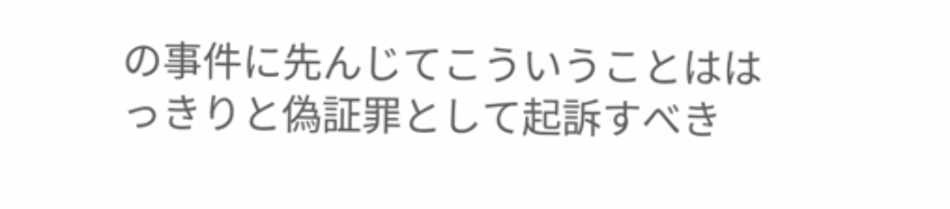の事件に先んじてこういうことははっきりと偽証罪として起訴すべき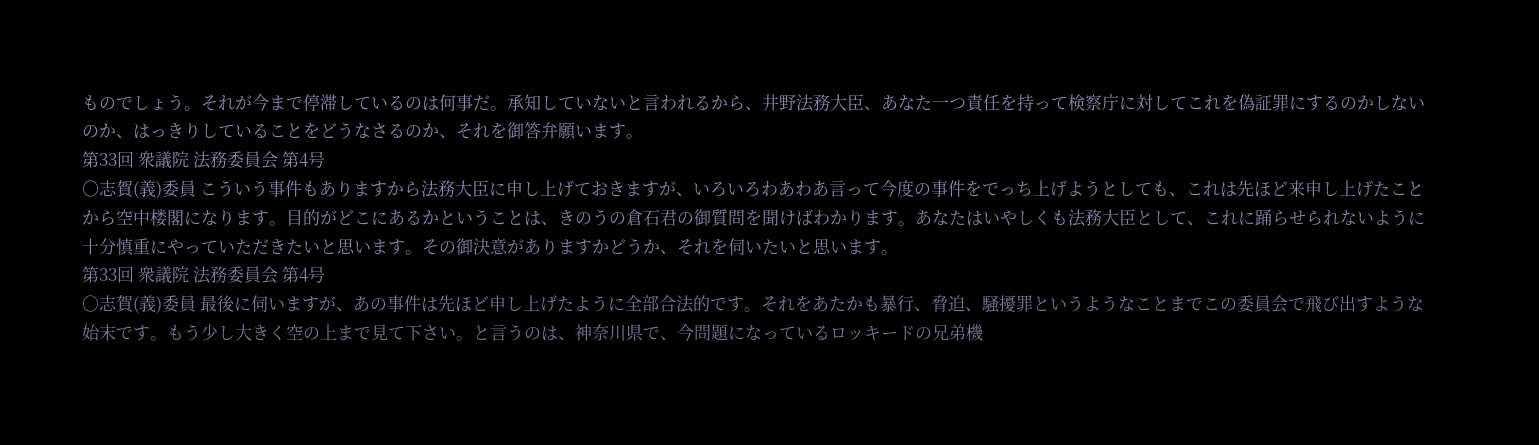ものでしょう。それが今まで停滞しているのは何事だ。承知していないと言われるから、井野法務大臣、あなた一つ責任を持って検察庁に対してこれを偽証罪にするのかしないのか、はっきりしていることをどうなさるのか、それを御答弁願います。
第33回 衆議院 法務委員会 第4号
○志賀(義)委員 こういう事件もありますから法務大臣に申し上げておきますが、いろいろわあわあ言って今度の事件をでっち上げようとしても、これは先ほど来申し上げたことから空中楼閣になります。目的がどこにあるかということは、きのうの倉石君の御質問を聞けばわかります。あなたはいやしくも法務大臣として、これに踊らせられないように十分慎重にやっていただきたいと思います。その御決意がありますかどうか、それを伺いたいと思います。
第33回 衆議院 法務委員会 第4号
○志賀(義)委員 最後に伺いますが、あの事件は先ほど申し上げたように全部合法的です。それをあたかも暴行、脅迫、騒擾罪というようなことまでこの委員会で飛び出すような始末です。もう少し大きく空の上まで見て下さい。と言うのは、神奈川県で、今問題になっているロッキードの兄弟機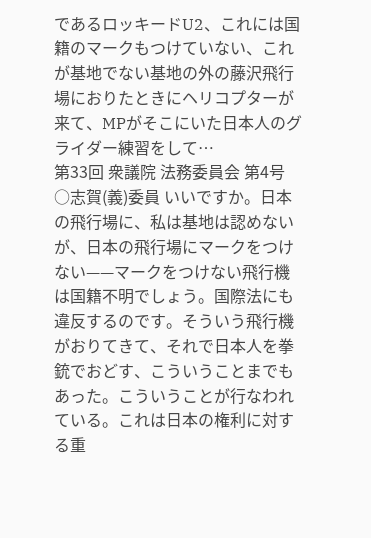であるロッキードU2、これには国籍のマークもつけていない、これが基地でない基地の外の藤沢飛行場におりたときにヘリコプターが来て、MPがそこにいた日本人のグライダー練習をして…
第33回 衆議院 法務委員会 第4号
○志賀(義)委員 いいですか。日本の飛行場に、私は基地は認めないが、日本の飛行場にマークをつけない——マークをつけない飛行機は国籍不明でしょう。国際法にも違反するのです。そういう飛行機がおりてきて、それで日本人を拳銃でおどす、こういうことまでもあった。こういうことが行なわれている。これは日本の権利に対する重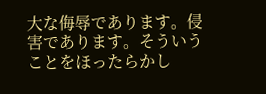大な侮辱であります。侵害であります。そういうことをほったらかし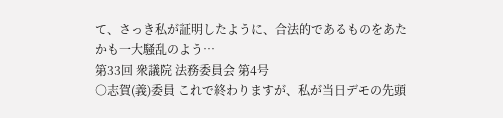て、さっき私が証明したように、合法的であるものをあたかも一大騒乱のよう…
第33回 衆議院 法務委員会 第4号
○志賀(義)委員 これで終わりますが、私が当日デモの先頭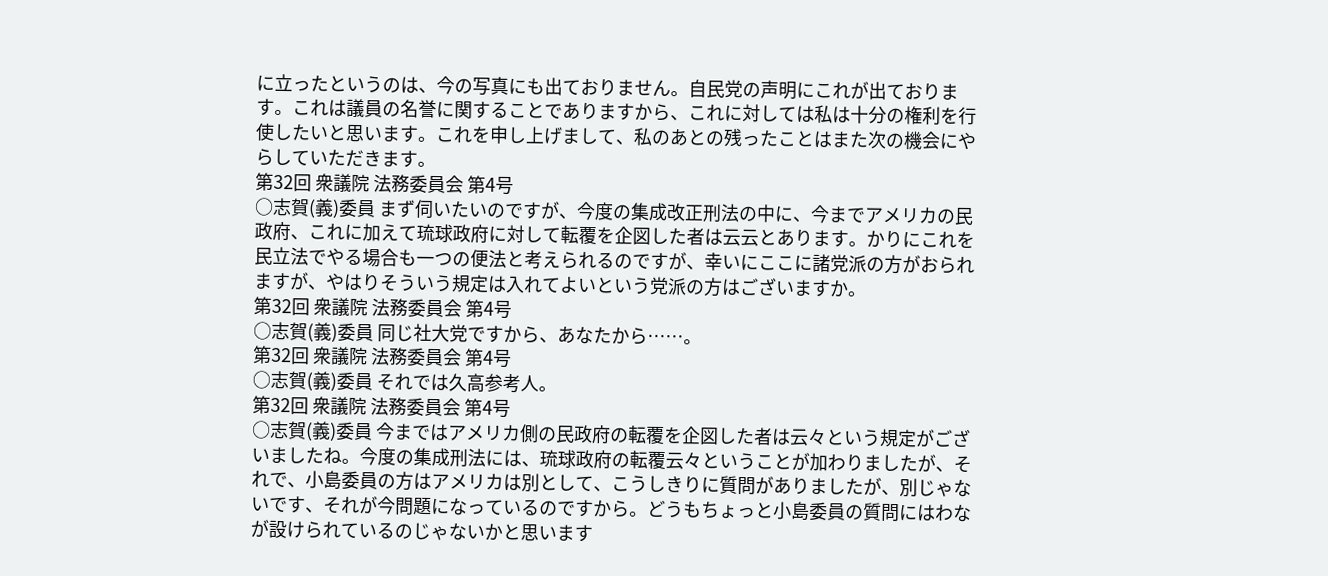に立ったというのは、今の写真にも出ておりません。自民党の声明にこれが出ております。これは議員の名誉に関することでありますから、これに対しては私は十分の権利を行使したいと思います。これを申し上げまして、私のあとの残ったことはまた次の機会にやらしていただきます。
第32回 衆議院 法務委員会 第4号
○志賀(義)委員 まず伺いたいのですが、今度の集成改正刑法の中に、今までアメリカの民政府、これに加えて琉球政府に対して転覆を企図した者は云云とあります。かりにこれを民立法でやる場合も一つの便法と考えられるのですが、幸いにここに諸党派の方がおられますが、やはりそういう規定は入れてよいという党派の方はございますか。
第32回 衆議院 法務委員会 第4号
○志賀(義)委員 同じ社大党ですから、あなたから……。
第32回 衆議院 法務委員会 第4号
○志賀(義)委員 それでは久高参考人。
第32回 衆議院 法務委員会 第4号
○志賀(義)委員 今まではアメリカ側の民政府の転覆を企図した者は云々という規定がございましたね。今度の集成刑法には、琉球政府の転覆云々ということが加わりましたが、それで、小島委員の方はアメリカは別として、こうしきりに質問がありましたが、別じゃないです、それが今問題になっているのですから。どうもちょっと小島委員の質問にはわなが設けられているのじゃないかと思います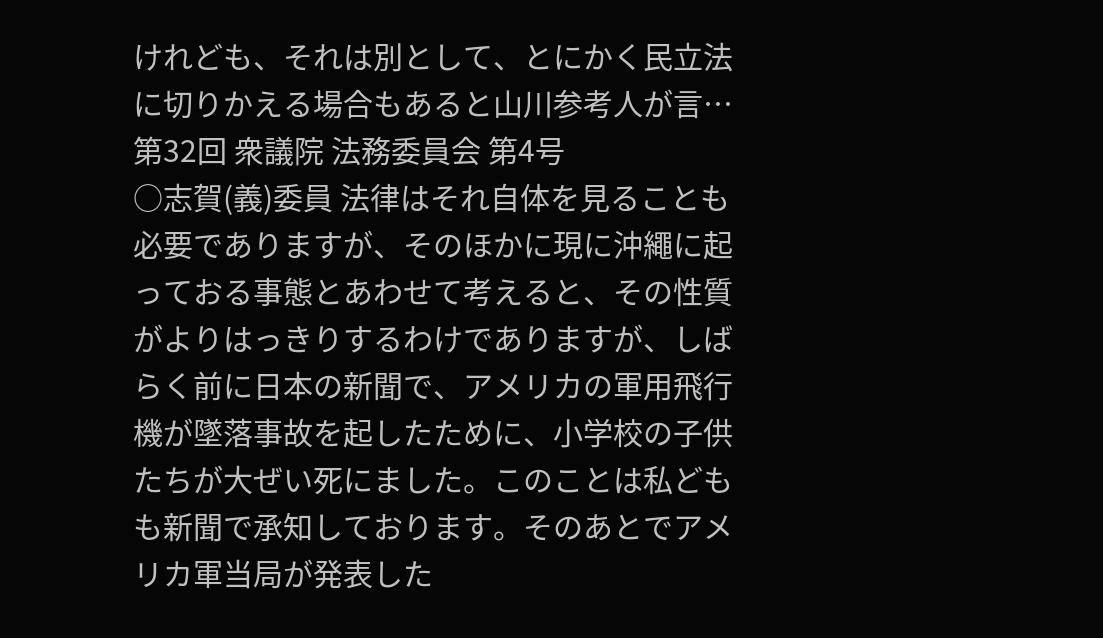けれども、それは別として、とにかく民立法に切りかえる場合もあると山川参考人が言…
第32回 衆議院 法務委員会 第4号
○志賀(義)委員 法律はそれ自体を見ることも必要でありますが、そのほかに現に沖繩に起っておる事態とあわせて考えると、その性質がよりはっきりするわけでありますが、しばらく前に日本の新聞で、アメリカの軍用飛行機が墜落事故を起したために、小学校の子供たちが大ぜい死にました。このことは私どもも新聞で承知しております。そのあとでアメリカ軍当局が発表した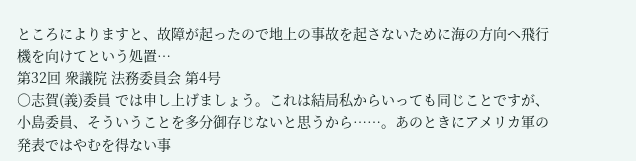ところによりますと、故障が起ったので地上の事故を起さないために海の方向へ飛行機を向けてという処置…
第32回 衆議院 法務委員会 第4号
○志賀(義)委員 では申し上げましょう。これは結局私からいっても同じことですが、小島委員、そういうことを多分御存じないと思うから……。あのときにアメリカ軍の発表ではやむを得ない事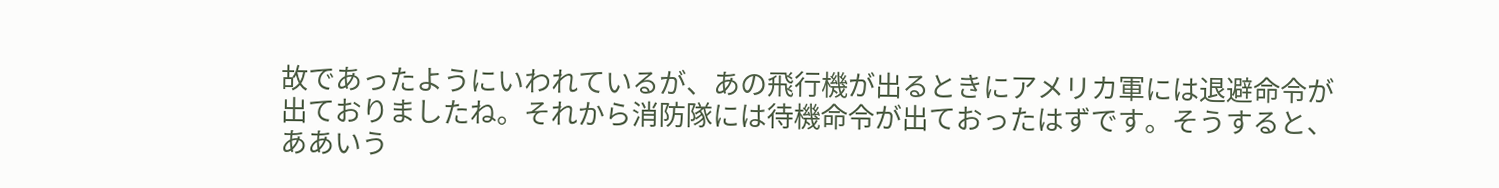故であったようにいわれているが、あの飛行機が出るときにアメリカ軍には退避命令が出ておりましたね。それから消防隊には待機命令が出ておったはずです。そうすると、ああいう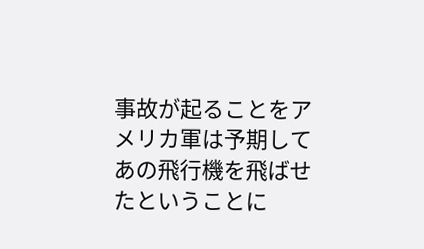事故が起ることをアメリカ軍は予期してあの飛行機を飛ばせたということに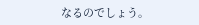なるのでしょう。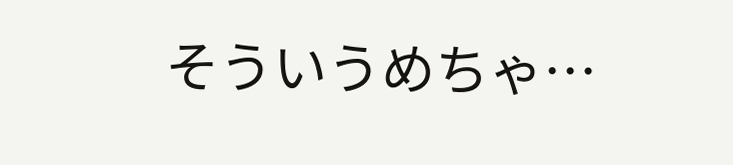そういうめちゃ…